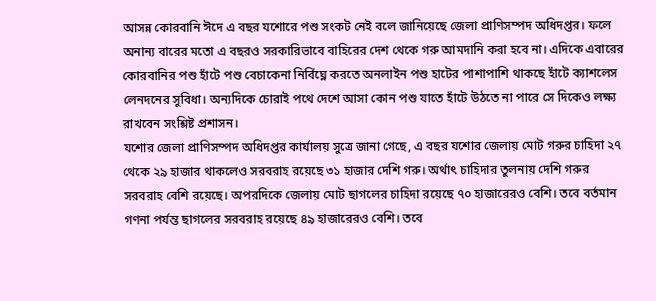আসন্ন কোরবানি ঈদে এ বছর যশোরে পশু সংকট নেই বলে জানিয়েছে জেলা প্রাণিসম্পদ অধিদপ্তর। ফলে অনান্য বারের মতো এ বছরও সরকারিভাবে বাহিরের দেশ থেকে গরু আমদানি করা হবে না। এদিকে এবারের কোরবানির পশু হাঁটে পশু বেচাকেনা নির্বিঘ্নে করতে অনলাইন পশু হাটের পাশাপাশি থাকছে হাঁটে ক্যাশলেস লেনদনের সুবিধা। অন্যদিকে চোরাই পথে দেশে আসা কোন পশু যাতে হাঁটে উঠতে না পারে সে দিকেও লক্ষ্য রাখবেন সংশ্লিষ্ট প্রশাসন।
যশোর জেলা প্রাণিসম্পদ অধিদপ্তর কার্যালয় সুত্রে জানা গেছে, এ বছর যশোর জেলায় মোট গরুর চাহিদা ২৭ থেকে ২৯ হাজার থাকলেও সরবরাহ রয়েছে ৩১ হাজার দেশি গরু। অর্থাৎ চাহিদার তুলনায় দেশি গরুর সরবরাহ বেশি রয়েছে। অপরদিকে জেলায় মোট ছাগলের চাহিদা রয়েছে ৭০ হাজারেরও বেশি। তবে বর্তমান গণনা পর্যন্ত ছাগলের সরবরাহ রয়েছে ৪৯ হাজারেরও বেশি। তবে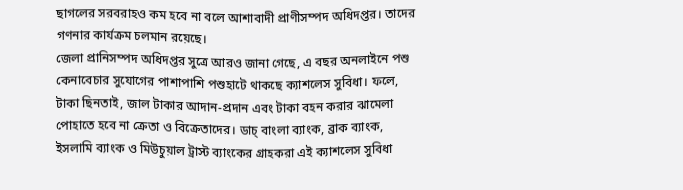ছাগলের সরবরাহও কম হবে না বলে আশাবাদী প্রাণীসম্পদ অধিদপ্তর। তাদের গণনার কার্যক্রম চলমান রয়েছে।
জেলা প্রানিসম্পদ অধিদপ্তর সুত্রে আরও জানা গেছে, এ বছর অনলাইনে পশু কেনাবেচার সুযোগের পাশাপাশি পশুহাটে থাকছে ক্যাশলেস সুবিধা। ফলে, টাকা ছিনতাই, জাল টাকার আদান-প্রদান এবং টাকা বহন করার ঝামেলা পোহাতে হবে না ক্রেতা ও বিক্রেতাদের। ডাচ্ বাংলা ব্যাংক, ব্রাক ব্যাংক, ইসলামি ব্যাংক ও মিউচুয়াল ট্রাস্ট ব্যাংকের গ্রাহকরা এই ক্যাশলেস সুবিধা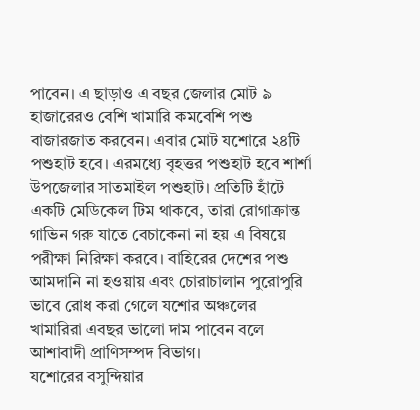পাবেন। এ ছাড়াও এ বছর জেলার মোট ৯ হাজারেরও বেশি খামারি কমবেশি পশু বাজারজাত করবেন। এবার মোট যশোরে ২৪টি পশুহাট হবে। এরমধ্যে বৃহত্তর পশুহাট হবে শার্শা উপজেলার সাতমাইল পশুহাট। প্রতিটি হাঁটে একটি মেডিকেল টিম থাকবে, তারা রোগাক্রান্ত গাভিন গরু যাতে বেচাকেনা না হয় এ বিষয়ে পরীক্ষা নিরিক্ষা করবে। বাহিরের দেশের পশু আমদানি না হওয়ায় এবং চোরাচালান পুরোপুরি ভাবে রোধ করা গেলে যশোর অঞ্চলের খামারিরা এবছর ভালো দাম পাবেন বলে আশাবাদী প্রাণিসম্পদ বিভাগ।
যশোরের বসুন্দিয়ার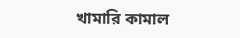খামারি কামাল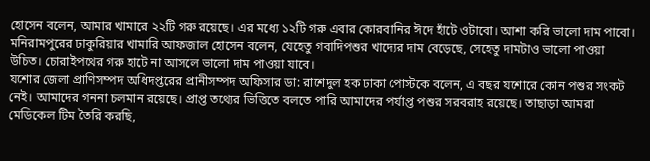হোসেন বলেন, আমার খামারে ২২টি গরু রয়েছে। এর মধ্যে ১২টি গরু এবার কোরবানির ঈদে হাঁটে ওটাবো। আশা করি ভালো দাম পাবো।
মনিরামপুরের ঢাকুরিয়ার খামারি আফজাল হোসেন বলেন, যেহেতু গবাদিপশুর খাদ্যের দাম বেড়েছে, সেহেতু দামটাও ভালো পাওয়া উচিত। চোরাইপথের গরু হাটে না আসলে ভালো দাম পাওয়া যাবে।
যশোর জেলা প্রাণিসম্পদ অধিদপ্তরের প্রানীসম্পদ অফিসার ডা: রাশেদুল হক ঢাকা পোস্টকে বলেন, এ বছর যশোরে কোন পশুর সংকট নেই। আমাদের গননা চলমান রয়েছে। প্রাপ্ত তথ্যের ভিত্তিতে বলতে পারি আমাদের পর্যাপ্ত পশুর সরবরাহ রয়েছে। তাছাড়া আমরা মেডিকেল টিম তৈরি করছি,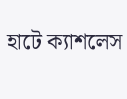হাটে ক্যাশলেস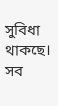সুবিধা থাকছে। সব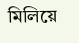মিলিয়ে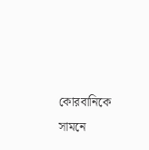কোরবানিকে সামনে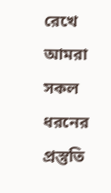রেখে আমরা সকল ধরনের প্রস্তুতি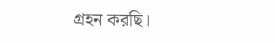গ্রহন করছি।